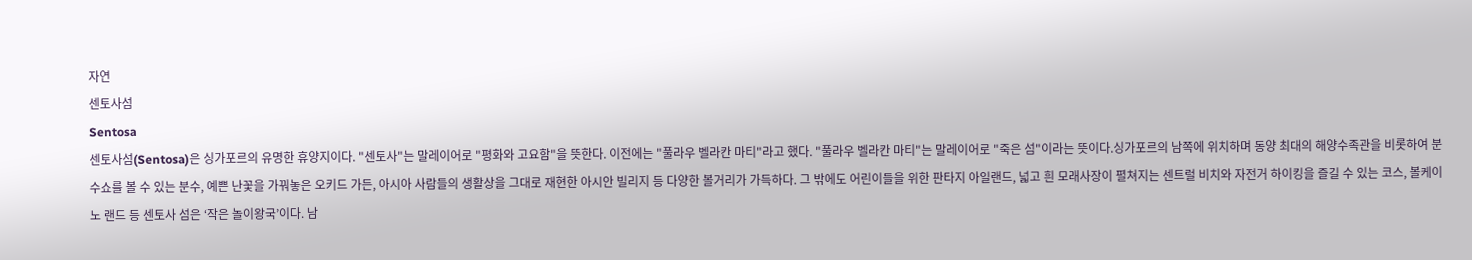자연
센토사섬
Sentosa
센토사섬(Sentosa)은 싱가포르의 유명한 휴양지이다. "센토사"는 말레이어로 "평화와 고요함"을 뜻한다. 이전에는 "풀라우 벨라칸 마티"라고 했다. "풀라우 벨라칸 마티"는 말레이어로 "죽은 섬"이라는 뜻이다.싱가포르의 남쪽에 위치하며 동양 최대의 해양수족관을 비롯하여 분수쇼를 볼 수 있는 분수, 예쁜 난꽃을 가꿔놓은 오키드 가든, 아시아 사람들의 생활상을 그대로 재현한 아시안 빌리지 등 다양한 볼거리가 가득하다. 그 밖에도 어린이들을 위한 판타지 아일랜드, 넓고 흰 모래사장이 펼쳐지는 센트럴 비치와 자전거 하이킹을 즐길 수 있는 코스, 볼케이노 랜드 등 센토사 섬은 ‘작은 놀이왕국’이다. 남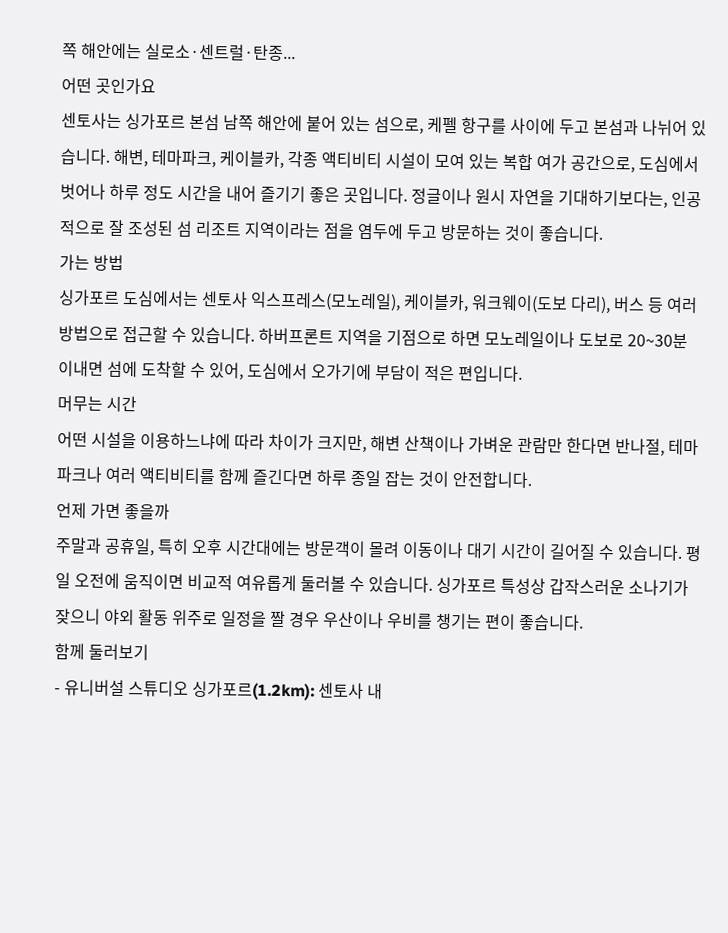쪽 해안에는 실로소·센트럴·탄종...
어떤 곳인가요
센토사는 싱가포르 본섬 남쪽 해안에 붙어 있는 섬으로, 케펠 항구를 사이에 두고 본섬과 나뉘어 있습니다. 해변, 테마파크, 케이블카, 각종 액티비티 시설이 모여 있는 복합 여가 공간으로, 도심에서 벗어나 하루 정도 시간을 내어 즐기기 좋은 곳입니다. 정글이나 원시 자연을 기대하기보다는, 인공적으로 잘 조성된 섬 리조트 지역이라는 점을 염두에 두고 방문하는 것이 좋습니다.
가는 방법
싱가포르 도심에서는 센토사 익스프레스(모노레일), 케이블카, 워크웨이(도보 다리), 버스 등 여러 방법으로 접근할 수 있습니다. 하버프론트 지역을 기점으로 하면 모노레일이나 도보로 20~30분 이내면 섬에 도착할 수 있어, 도심에서 오가기에 부담이 적은 편입니다.
머무는 시간
어떤 시설을 이용하느냐에 따라 차이가 크지만, 해변 산책이나 가벼운 관람만 한다면 반나절, 테마파크나 여러 액티비티를 함께 즐긴다면 하루 종일 잡는 것이 안전합니다.
언제 가면 좋을까
주말과 공휴일, 특히 오후 시간대에는 방문객이 몰려 이동이나 대기 시간이 길어질 수 있습니다. 평일 오전에 움직이면 비교적 여유롭게 둘러볼 수 있습니다. 싱가포르 특성상 갑작스러운 소나기가 잦으니 야외 활동 위주로 일정을 짤 경우 우산이나 우비를 챙기는 편이 좋습니다.
함께 둘러보기
- 유니버설 스튜디오 싱가포르(1.2km): 센토사 내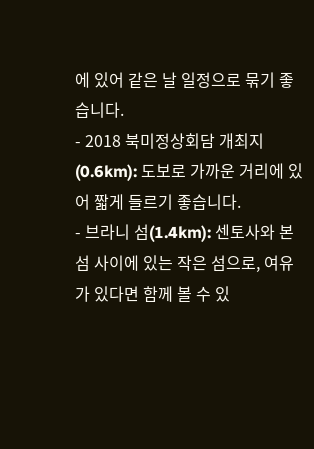에 있어 같은 날 일정으로 묶기 좋습니다.
- 2018 북미정상회담 개최지(0.6km): 도보로 가까운 거리에 있어 짧게 들르기 좋습니다.
- 브라니 섬(1.4km): 센토사와 본섬 사이에 있는 작은 섬으로, 여유가 있다면 함께 볼 수 있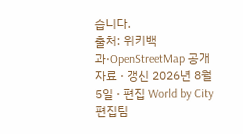습니다.
출처: 위키백과·OpenStreetMap 공개 자료 · 갱신 2026년 8월 5일 · 편집 World by City 편집팀